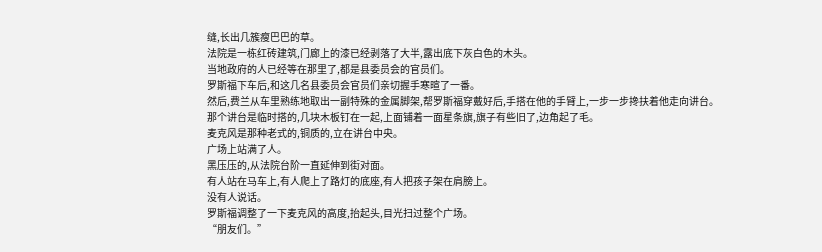缝,长出几簇瘦巴巴的草。
法院是一栋红砖建筑,门廊上的漆已经剥落了大半,露出底下灰白色的木头。
当地政府的人已经等在那里了,都是县委员会的官员们。
罗斯福下车后,和这几名县委员会官员们亲切握手寒暄了一番。
然后,费兰从车里熟练地取出一副特殊的金属脚架,帮罗斯福穿戴好后,手搭在他的手臂上,一步一步搀扶着他走向讲台。
那个讲台是临时搭的,几块木板钉在一起,上面铺着一面星条旗,旗子有些旧了,边角起了毛。
麦克风是那种老式的,铜质的,立在讲台中央。
广场上站满了人。
黑压压的,从法院台阶一直延伸到街对面。
有人站在马车上,有人爬上了路灯的底座,有人把孩子架在肩膀上。
没有人说话。
罗斯福调整了一下麦克风的高度,抬起头,目光扫过整个广场。
“朋友们。”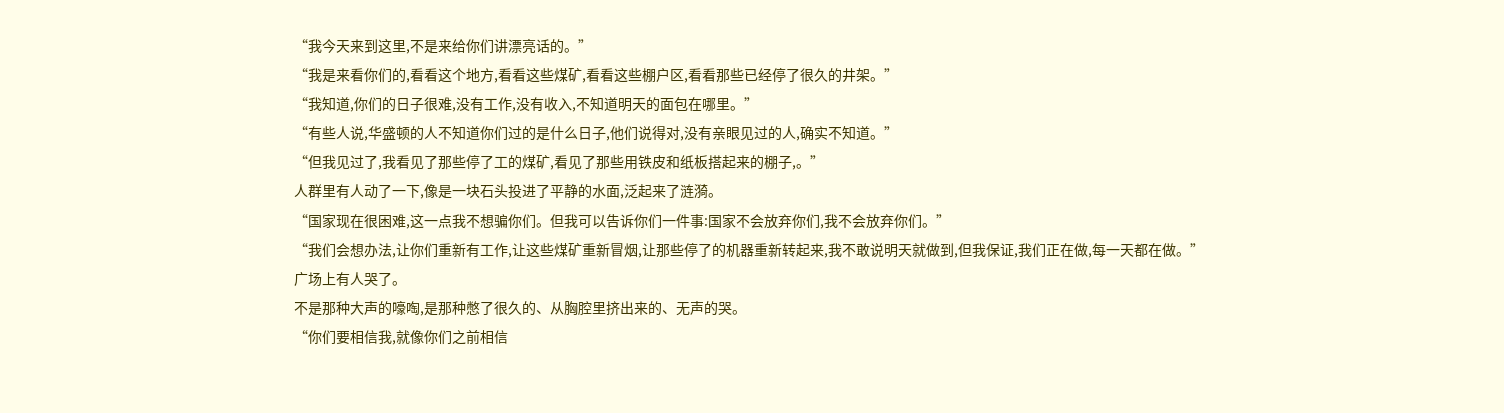“我今天来到这里,不是来给你们讲漂亮话的。”
“我是来看你们的,看看这个地方,看看这些煤矿,看看这些棚户区,看看那些已经停了很久的井架。”
“我知道,你们的日子很难,没有工作,没有收入,不知道明天的面包在哪里。”
“有些人说,华盛顿的人不知道你们过的是什么日子,他们说得对,没有亲眼见过的人,确实不知道。”
“但我见过了,我看见了那些停了工的煤矿,看见了那些用铁皮和纸板搭起来的棚子,。”
人群里有人动了一下,像是一块石头投进了平静的水面,泛起来了涟漪。
“国家现在很困难,这一点我不想骗你们。但我可以告诉你们一件事:国家不会放弃你们,我不会放弃你们。”
“我们会想办法,让你们重新有工作,让这些煤矿重新冒烟,让那些停了的机器重新转起来,我不敢说明天就做到,但我保证,我们正在做,每一天都在做。”
广场上有人哭了。
不是那种大声的嚎啕,是那种憋了很久的、从胸腔里挤出来的、无声的哭。
“你们要相信我,就像你们之前相信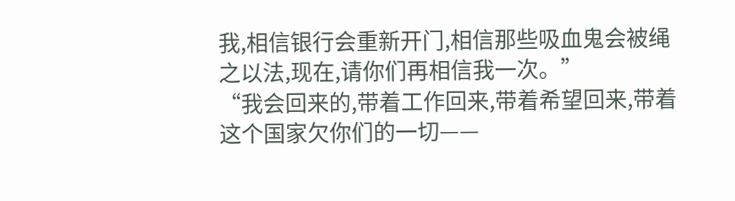我,相信银行会重新开门,相信那些吸血鬼会被绳之以法,现在,请你们再相信我一次。”
“我会回来的,带着工作回来,带着希望回来,带着这个国家欠你们的一切——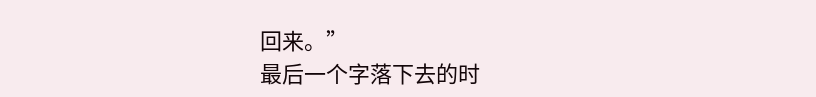回来。”
最后一个字落下去的时